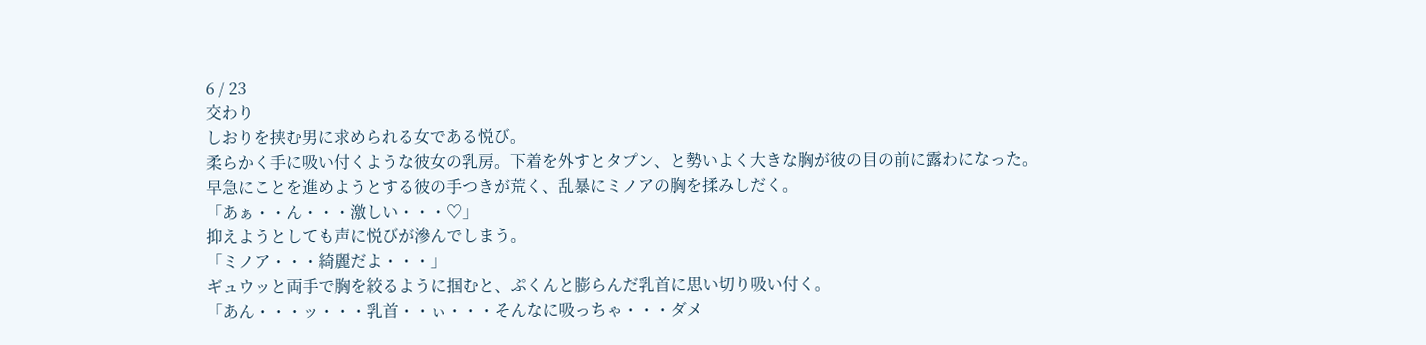6 / 23
交わり
しおりを挟む男に求められる女である悦び。
柔らかく手に吸い付くような彼女の乳房。下着を外すとタプン、と勢いよく大きな胸が彼の目の前に露わになった。
早急にことを進めようとする彼の手つきが荒く、乱暴にミノアの胸を揉みしだく。
「あぁ・・ん・・・激しい・・・♡」
抑えようとしても声に悦びが滲んでしまう。
「ミノア・・・綺麗だよ・・・」
ギュウッと両手で胸を絞るように掴むと、ぷくんと膨らんだ乳首に思い切り吸い付く。
「あん・・・ッ・・・乳首・・ぃ・・・そんなに吸っちゃ・・・ダメ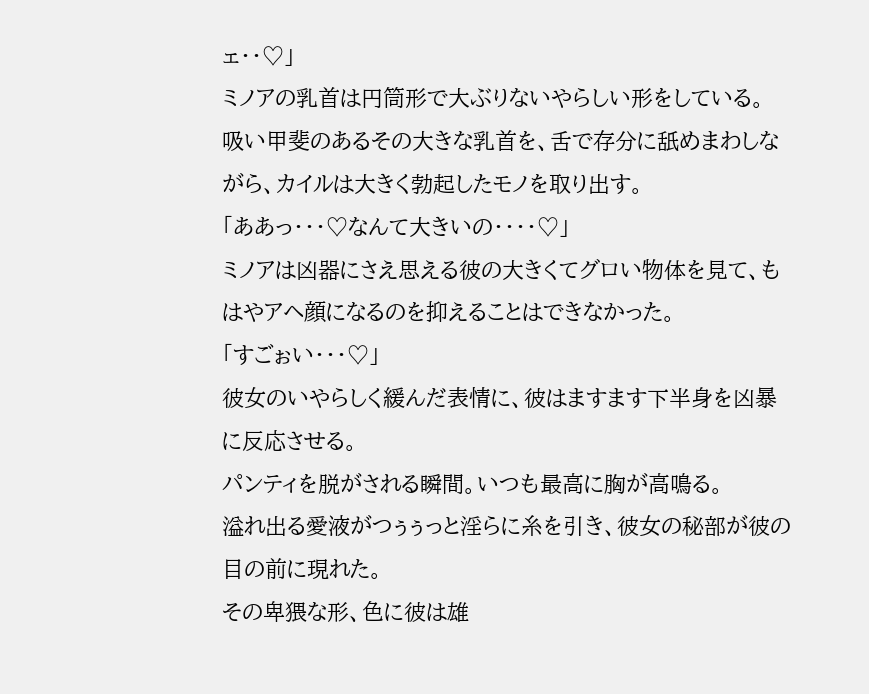ェ・・♡」
ミノアの乳首は円筒形で大ぶりないやらしい形をしている。
吸い甲斐のあるその大きな乳首を、舌で存分に舐めまわしながら、カイルは大きく勃起したモノを取り出す。
「ああっ・・・♡なんて大きいの・・・・♡」
ミノアは凶器にさえ思える彼の大きくてグロい物体を見て、もはやアヘ顔になるのを抑えることはできなかった。
「すごぉい・・・♡」
彼女のいやらしく緩んだ表情に、彼はますます下半身を凶暴に反応させる。
パンティを脱がされる瞬間。いつも最高に胸が高鳴る。
溢れ出る愛液がつぅぅっと淫らに糸を引き、彼女の秘部が彼の目の前に現れた。
その卑猥な形、色に彼は雄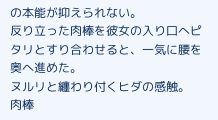の本能が抑えられない。
反り立った肉棒を彼女の入り口へピタリとすり合わせると、一気に腰を奥へ進めた。
ヌルリと纏わり付くヒダの感触。
肉棒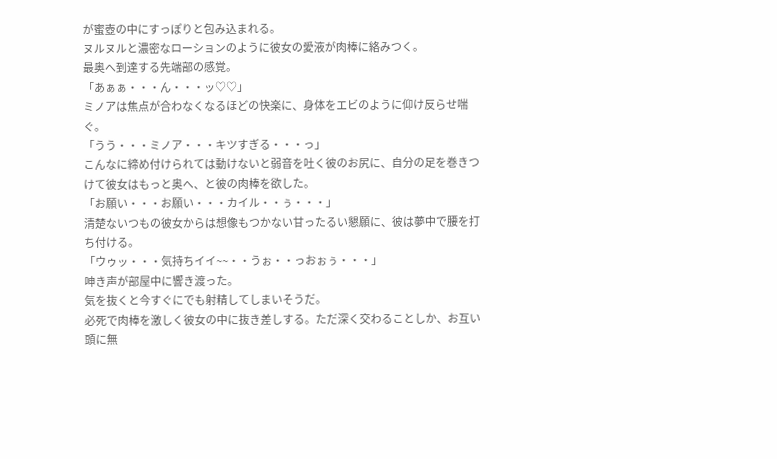が蜜壺の中にすっぽりと包み込まれる。
ヌルヌルと濃密なローションのように彼女の愛液が肉棒に絡みつく。
最奥へ到達する先端部の感覚。
「あぁぁ・・・ん・・・ッ♡♡」
ミノアは焦点が合わなくなるほどの快楽に、身体をエビのように仰け反らせ喘ぐ。
「うう・・・ミノア・・・キツすぎる・・・っ」
こんなに締め付けられては動けないと弱音を吐く彼のお尻に、自分の足を巻きつけて彼女はもっと奥へ、と彼の肉棒を欲した。
「お願い・・・お願い・・・カイル・・ぅ・・・」
清楚ないつもの彼女からは想像もつかない甘ったるい懇願に、彼は夢中で腰を打ち付ける。
「ウゥッ・・・気持ちイイ~~・・うぉ・・っおぉぅ・・・」
呻き声が部屋中に響き渡った。
気を抜くと今すぐにでも射精してしまいそうだ。
必死で肉棒を激しく彼女の中に抜き差しする。ただ深く交わることしか、お互い頭に無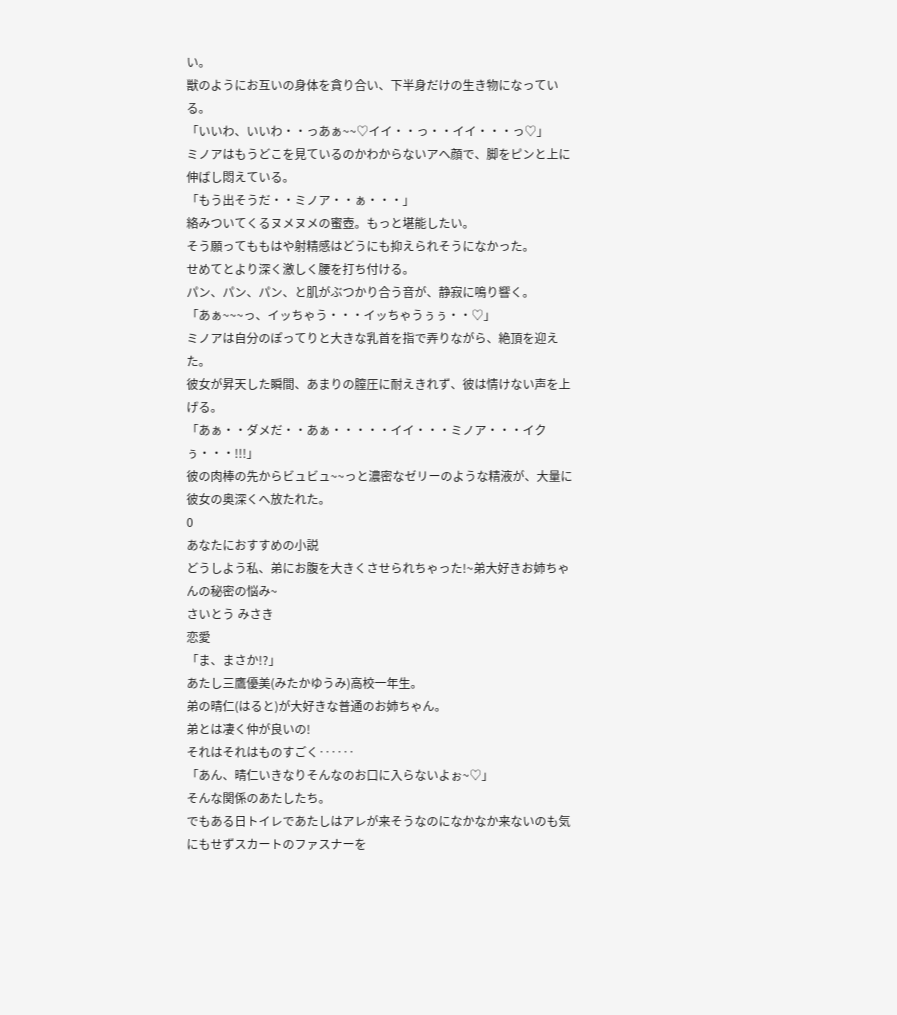い。
獣のようにお互いの身体を貪り合い、下半身だけの生き物になっている。
「いいわ、いいわ・・っあぁ~~♡イイ・・っ・・イイ・・・っ♡」
ミノアはもうどこを見ているのかわからないアヘ顔で、脚をピンと上に伸ばし悶えている。
「もう出そうだ・・ミノア・・ぁ・・・」
絡みついてくるヌメヌメの蜜壺。もっと堪能したい。
そう願ってももはや射精感はどうにも抑えられそうになかった。
せめてとより深く激しく腰を打ち付ける。
パン、パン、パン、と肌がぶつかり合う音が、静寂に鳴り響く。
「あぁ~~~っ、イッちゃう・・・イッちゃうぅぅ・・♡」
ミノアは自分のぽってりと大きな乳首を指で弄りながら、絶頂を迎えた。
彼女が昇天した瞬間、あまりの膣圧に耐えきれず、彼は情けない声を上げる。
「あぁ・・ダメだ・・あぁ・・・・・イイ・・・ミノア・・・イクぅ・・・!!!」
彼の肉棒の先からビュビュ~~っと濃密なゼリーのような精液が、大量に彼女の奥深くへ放たれた。
0
あなたにおすすめの小説
どうしよう私、弟にお腹を大きくさせられちゃった!~弟大好きお姉ちゃんの秘密の悩み~
さいとう みさき
恋愛
「ま、まさか!?」
あたし三鷹優美(みたかゆうみ)高校一年生。
弟の晴仁(はると)が大好きな普通のお姉ちゃん。
弟とは凄く仲が良いの!
それはそれはものすごく‥‥‥
「あん、晴仁いきなりそんなのお口に入らないよぉ~♡」
そんな関係のあたしたち。
でもある日トイレであたしはアレが来そうなのになかなか来ないのも気にもせずスカートのファスナーを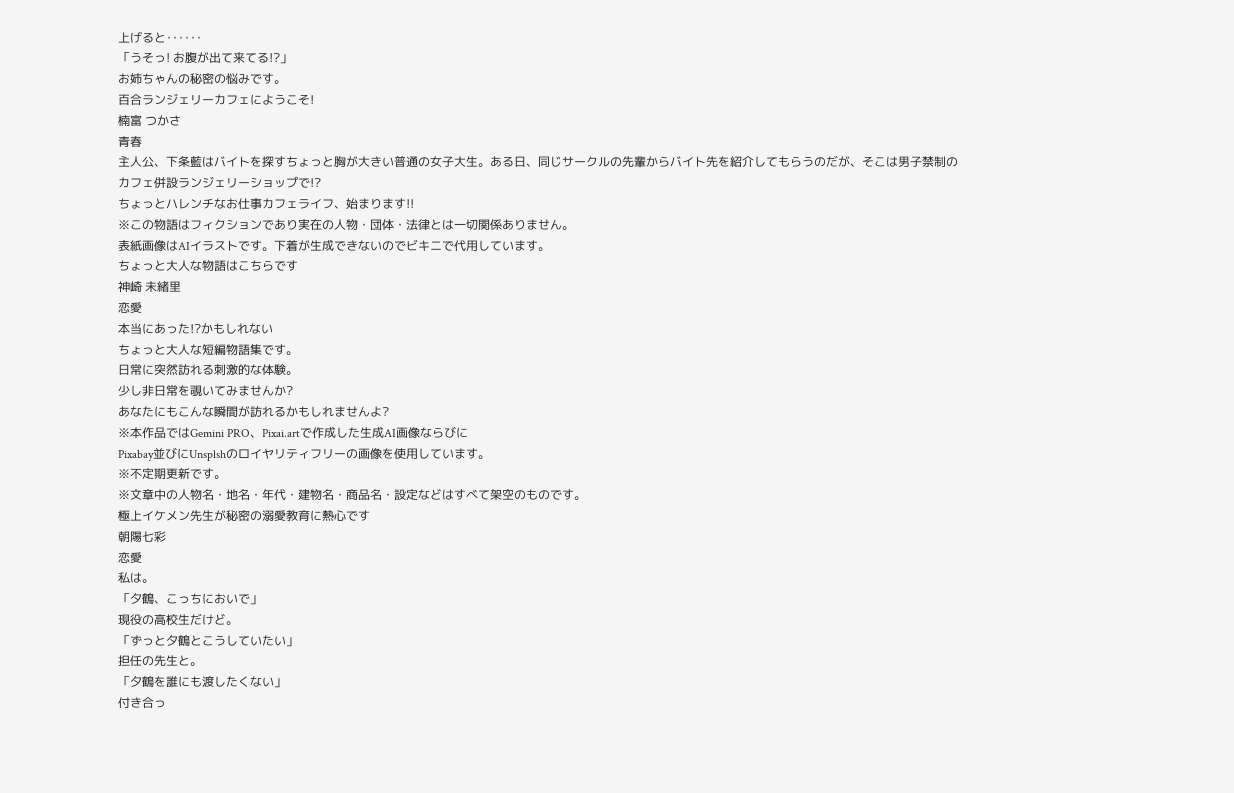上げると‥‥‥
「うそっ! お腹が出て来てる!?」
お姉ちゃんの秘密の悩みです。
百合ランジェリーカフェにようこそ!
楠富 つかさ
青春
主人公、下条藍はバイトを探すちょっと胸が大きい普通の女子大生。ある日、同じサークルの先輩からバイト先を紹介してもらうのだが、そこは男子禁制のカフェ併設ランジェリーショップで!?
ちょっとハレンチなお仕事カフェライフ、始まります!!
※この物語はフィクションであり実在の人物・団体・法律とは一切関係ありません。
表紙画像はAIイラストです。下着が生成できないのでビキニで代用しています。
ちょっと大人な物語はこちらです
神崎 未緒里
恋愛
本当にあった!?かもしれない
ちょっと大人な短編物語集です。
日常に突然訪れる刺激的な体験。
少し非日常を覗いてみませんか?
あなたにもこんな瞬間が訪れるかもしれませんよ?
※本作品ではGemini PRO、Pixai.artで作成した生成AI画像ならびに
Pixabay並びにUnsplshのロイヤリティフリーの画像を使用しています。
※不定期更新です。
※文章中の人物名・地名・年代・建物名・商品名・設定などはすべて架空のものです。
極上イケメン先生が秘密の溺愛教育に熱心です
朝陽七彩
恋愛
私は。
「夕鶴、こっちにおいで」
現役の高校生だけど。
「ずっと夕鶴とこうしていたい」
担任の先生と。
「夕鶴を誰にも渡したくない」
付き合っ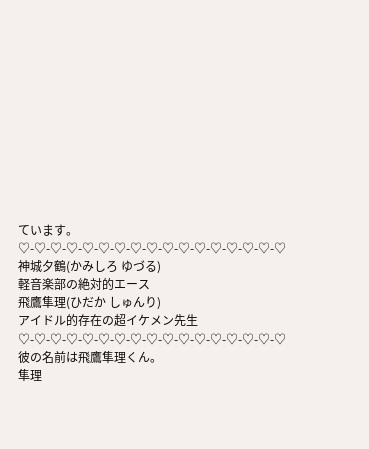ています。
♡-♡-♡-♡-♡-♡-♡-♡-♡-♡-♡-♡-♡-♡-♡-♡-♡
神城夕鶴(かみしろ ゆづる)
軽音楽部の絶対的エース
飛鷹隼理(ひだか しゅんり)
アイドル的存在の超イケメン先生
♡-♡-♡-♡-♡-♡-♡-♡-♡-♡-♡-♡-♡-♡-♡-♡-♡
彼の名前は飛鷹隼理くん。
隼理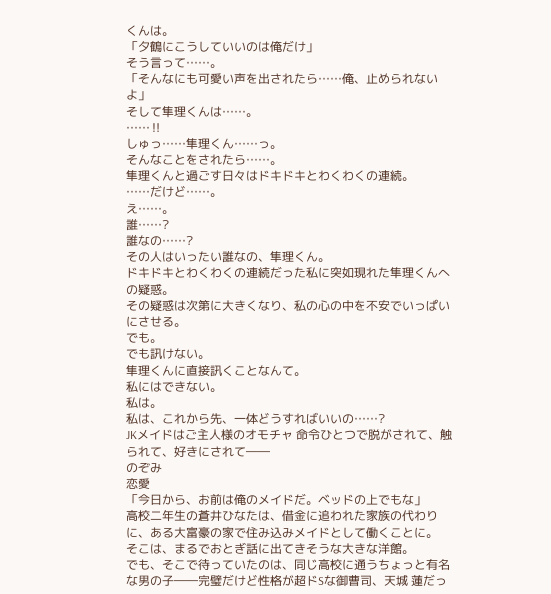くんは。
「夕鶴にこうしていいのは俺だけ」
そう言って……。
「そんなにも可愛い声を出されたら……俺、止められないよ」
そして隼理くんは……。
……‼
しゅっ……隼理くん……っ。
そんなことをされたら……。
隼理くんと過ごす日々はドキドキとわくわくの連続。
……だけど……。
え……。
誰……?
誰なの……?
その人はいったい誰なの、隼理くん。
ドキドキとわくわくの連続だった私に突如現れた隼理くんへの疑惑。
その疑惑は次第に大きくなり、私の心の中を不安でいっぱいにさせる。
でも。
でも訊けない。
隼理くんに直接訊くことなんて。
私にはできない。
私は。
私は、これから先、一体どうすればいいの……?
JKメイドはご主人様のオモチャ 命令ひとつで脱がされて、触られて、好きにされて――
のぞみ
恋愛
「今日から、お前は俺のメイドだ。ベッドの上でもな」
高校二年生の蒼井ひなたは、借金に追われた家族の代わりに、ある大富豪の家で住み込みメイドとして働くことに。
そこは、まるでおとぎ話に出てきそうな大きな洋館。
でも、そこで待っていたのは、同じ高校に通うちょっと有名な男の子――完璧だけど性格が超ドSな御曹司、天城 蓮だっ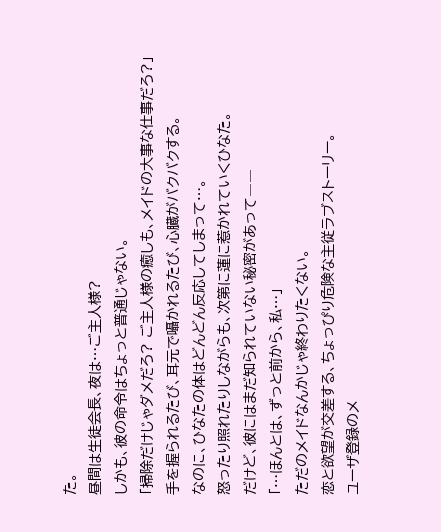た。
昼間は生徒会長、夜は…ご主人様?
しかも、彼の命令はちょっと普通じゃない。
「掃除だけじゃダメだろ? ご主人様の癒しも、メイドの大事な仕事だろ?」
手を握られるたび、耳元で囁かれるたび、心臓がバクバクする。
なのに、ひなたの体はどんどん反応してしまって…。
怒ったり照れたりしながらも、次第に蓮に惹かれていくひなた。
だけど、彼にはまだ知られていない秘密があって――
「…ほんとは、ずっと前から、私…」
ただのメイドなんかじゃ終わりたくない。
恋と欲望が交差する、ちょっぴり危険な主従ラブストーリー。
ユーザ登録のメ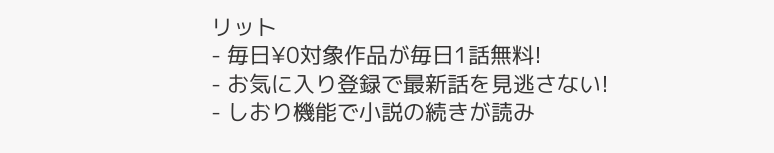リット
- 毎日¥0対象作品が毎日1話無料!
- お気に入り登録で最新話を見逃さない!
- しおり機能で小説の続きが読み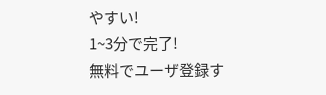やすい!
1~3分で完了!
無料でユーザ登録す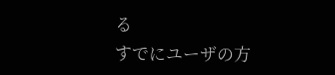る
すでにユーザの方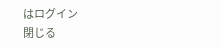はログイン
閉じる